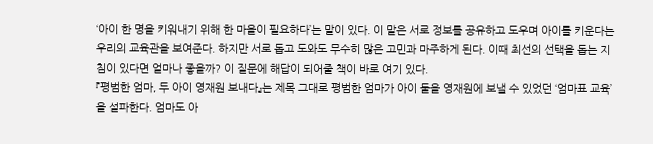‘아이 한 명을 키워내기 위해 한 마을이 필요하다’는 말이 있다. 이 말은 서로 정보를 공유하고 도우며 아이를 키운다는 우리의 교육관을 보여준다. 하지만 서로 돕고 도와도 무수히 많은 고민과 마주하게 된다. 이때 최선의 선택을 돕는 지침이 있다면 얼마나 좋을까? 이 질문에 해답이 되어줄 책이 바로 여기 있다.
『평범한 엄마, 두 아이 영재원 보내다』는 제목 그대로 평범한 엄마가 아이 둘을 영재원에 보낼 수 있었던 ‘엄마표 교육’을 설파한다. 엄마도 아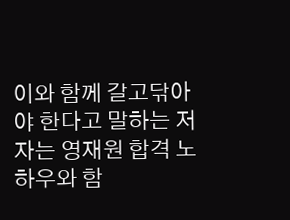이와 함께 갈고닦아야 한다고 말하는 저자는 영재원 합격 노하우와 함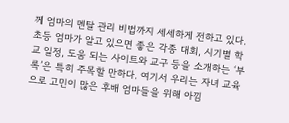께 엄마의 멘탈 관리 비법까지 세세하게 전하고 있다.
초등 엄마가 알고 있으면 좋은 각종 대회, 시기별 학교 일정, 도움 되는 사이트와 교구 등을 소개하는 ‘부록’은 특히 주목할 만하다. 여기서 우리는 자녀 교육으로 고민이 많은 후배 엄마들을 위해 아낌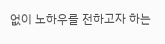없이 노하우를 전하고자 하는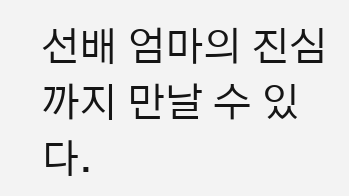선배 엄마의 진심까지 만날 수 있다.